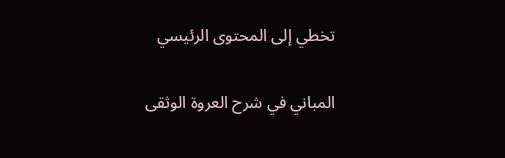تخطي إلى المحتوى الرئيسي

المباني في شرح العروة الوثقى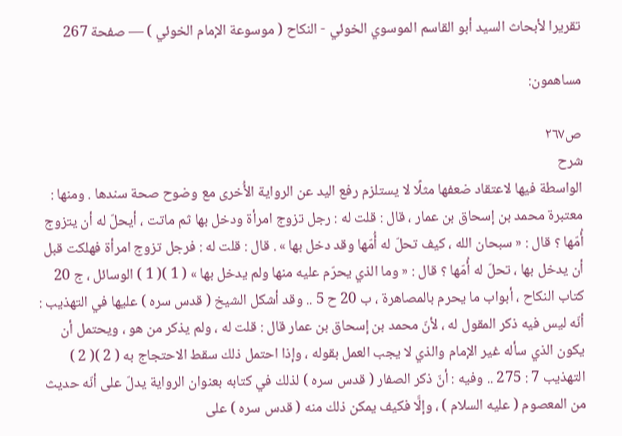تقريرا لأبحاث السيد أبو القاسم الموسوي الخوئي - النكاح ( موسوعة الإمام الخوئي ) — صفحة 267

مساهمون:

ص٢٦٧
شرح
الواسطة فيها لاعتقاد ضعفها مثلًا لا يستلزم رفع اليد عن الرواية الأُخرى مع وضوح صحة سندها . ومنها : معتبرة محمد بن إسحاق بن عمار ، قال : قلت له : رجل تزوج امرأة ودخل بها ثم ماتت ، أيحلّ له أن يتزوج أُمّها ؟ قال : « سبحان الله ، كيف تحلّ له أُمّها وقد دخل بها » . قال : قلت له : فرجل تزوج امرأة فهلكت قبل أن يدخل بها ، تحلّ له أُمّها ؟ قال : « وما الذي يحرّم عليه منها ولم يدخل بها » ( 1 )( 1 ) الوسائل ، ج 20 كتاب النكاح ، أبواب ما يحرم بالمصاهرة ، ب 20 ح 5 .. وقد أشكل الشيخ ( قدس سره ) عليها في التهذيب : أنّه ليس فيه ذكر المقول له ، لأنّ محمد بن إسحاق بن عمار قال : قلت له ، ولم يذكر من هو ، ويحتمل أن يكون الذي سأله غير الإمام والذي لا يجب العمل بقوله ، وإذا احتمل ذلك سقط الاحتجاج به ( 2 )( 2 ) التهذيب 7 : 275 .. وفيه : أنّ ذكر الصفار ( قدس سره ) لذلك في كتابه بعنوان الرواية يدلّ على أنّه حديث من المعصوم ( عليه السلام ) ، وإلَّا فكيف يمكن ذلك منه ( قدس سره ) على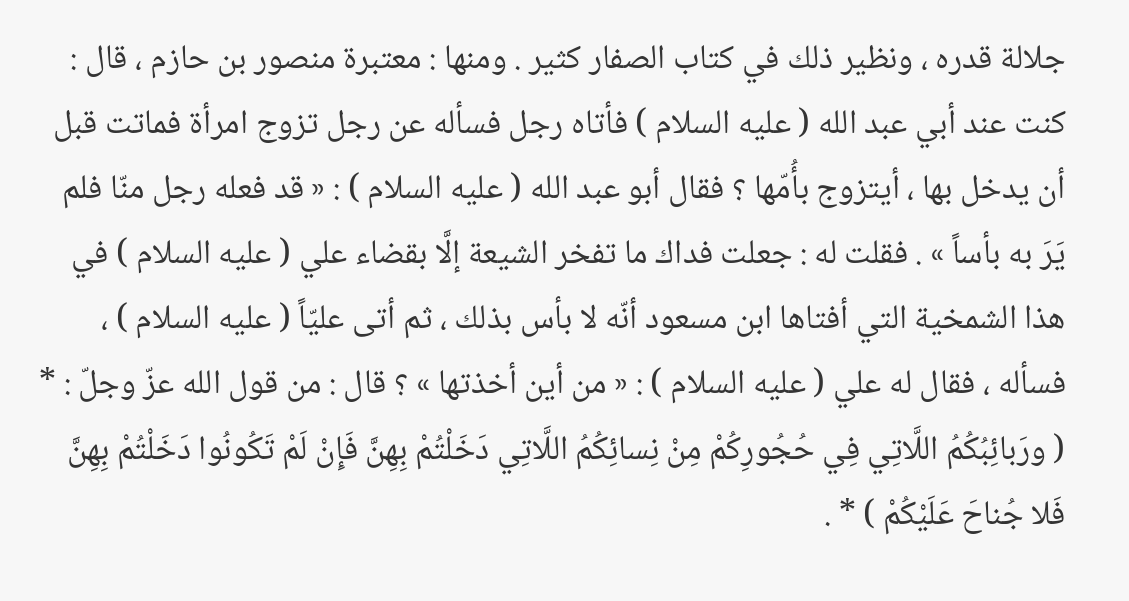جلالة قدره ، ونظير ذلك في كتاب الصفار كثير . ومنها : معتبرة منصور بن حازم ، قال : كنت عند أبي عبد الله ( عليه السلام ) فأتاه رجل فسأله عن رجل تزوج امرأة فماتت قبل أن يدخل بها ، أيتزوج بأُمّها ؟ فقال أبو عبد الله ( عليه السلام ) : « قد فعله رجل منّا فلم يَرَ به بأساً » . فقلت له : جعلت فداك ما تفخر الشيعة إلَّا بقضاء علي ( عليه السلام ) في هذا الشمخية التي أفتاها ابن مسعود أنّه لا بأس بذلك ، ثم أتى عليّاً ( عليه السلام ) ، فسأله ، فقال له علي ( عليه السلام ) : « من أين أخذتها » ؟ قال : من قول الله عزّ وجلّ : * ( ورَبائِبُكُمُ اللَّاتِي فِي حُجُورِكُمْ مِنْ نِسائِكُمُ اللَّاتِي دَخَلْتُمْ بِهِنَّ فَإِنْ لَمْ تَكُونُوا دَخَلْتُمْ بِهِنَّ فَلا جُناحَ عَلَيْكُمْ ) * .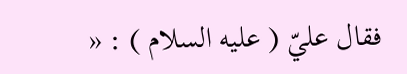فقال عليّ ( عليه السلام ) : «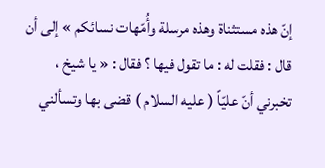إنّ هذه مستثناة وهذه مرسلة وأُمّهات نسائكم » إلى أن قال : فقلت له : ما تقول فيها ؟ فقال : « يا شيخ ، تخبرني أنّ عليّاً ( عليه السلام ) قضى بها وتسألني